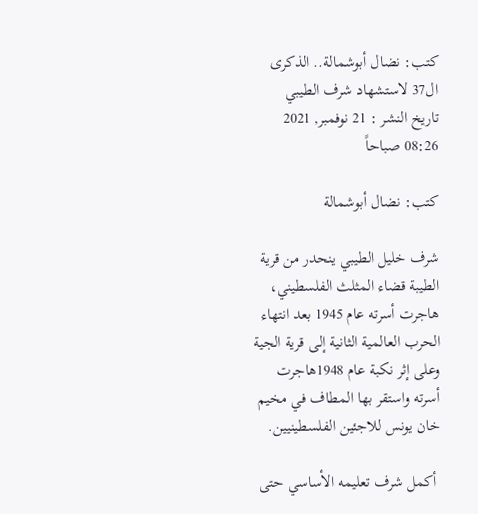كتب: نضال أبوشمالة.. الذكرى ال37 لاستشهاد شرف الطيبي
تاريخ النشر : 21 نوفمبر, 2021 08:26 صباحاً

كتب: نضال أبوشمالة

شرف خليل الطيبي ينحدر من قرية الطيبة قضاء المثلث الفلسطيني، هاجرت أسرته عام 1945 بعد انتهاء الحرب العالمية الثانية إلى قرية الجية وعلى إثر نكبة عام 1948هاجرت أسرته واستقر بها المطاف في مخيم خان يونس للاجئين الفلسطينيين.

 أكمل شرف تعليمه الأساسي حتى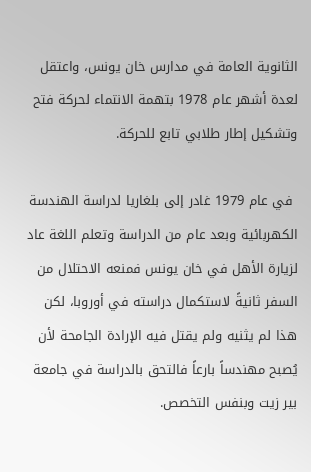الثانوية العامة في مدارس خان يونس، واعتقل لعدة أشهر عام 1978 بتهمة الانتماء لحركة فتح وتشكيل إطار طلابي تابع للحركة.

 في عام 1979 غادر إلى بلغاريا لدراسة الهندسة الكهربائية وبعد عام من الدراسة وتعلم اللغة عاد لزيارة الأهل في خان يونس فمنعه الاحتلال من السفر ثانيةً لاستكمال دراسته في أوروبا، لكن هذا لم يثنيه ولم يقتل فيه الإرادة الجامحة لأن يُصبح مهندساً بارعاً فالتحق بالدراسة في جامعة بير زيت وبنفس التخصص.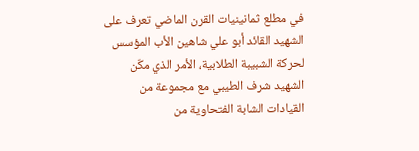في مطلع ثمانينيات القرن الماضي تعرف على الشهيد القائد أبو علي شاهين الأب المؤسس لحركة الشبيبة الطلابية، الأمر الذي مكّن الشهيد شرف الطيبي مع مجموعة من القيادات الشابة الفتحاوية من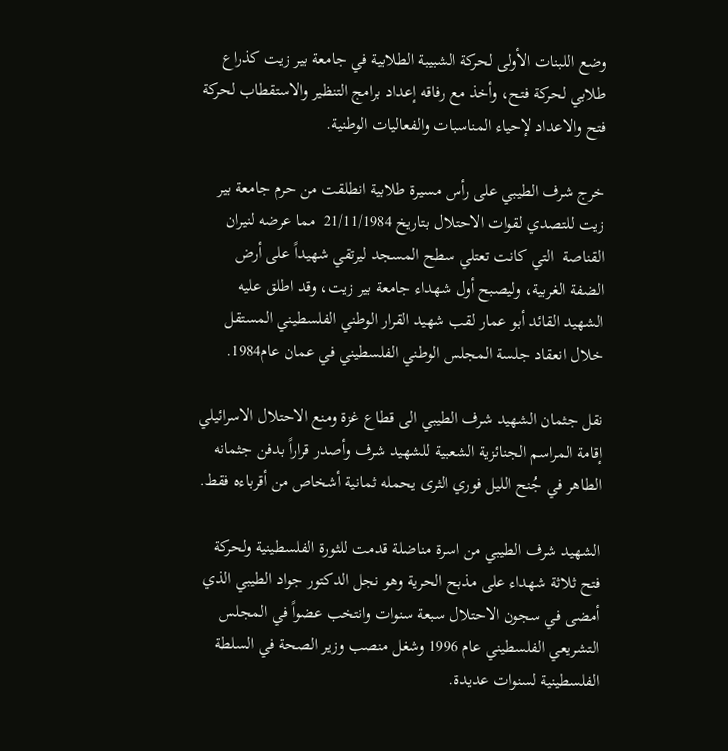وضع اللبنات الأولى لحركة الشبيبة الطلابية في جامعة بير زيت كذراع طلابي لحركة فتح، وأخذ مع رفاقه إعداد برامج التنظير والاستقطاب لحركة فتح والاعداد لإحياء المناسبات والفعاليات الوطنية.

خرج شرف الطيبي على رأس مسيرة طلابية انطلقت من حرم جامعة بير زيت للتصدي لقوات الاحتلال بتاريخ 21/11/1984  مما عرضه لنيران القناصة  التي كانت تعتلي سطح المسجد ليرتقي شهيداً على أرض الضفة الغربية، وليصبح أول شهداء جامعة بير زيت، وقد اطلق عليه الشهيد القائد أبو عمار لقب شهيد القرار الوطني الفلسطيني المستقل خلال انعقاد جلسة المجلس الوطني الفلسطيني في عمان عام1984.

نقل جثمان الشهيد شرف الطيبي الى قطاع غزة ومنع الاحتلال الاسرائيلي إقامة المراسم الجنائزية الشعبية للشهيد شرف وأصدر قراراً بدفن جثمانه الطاهر في جُنح الليل فوري الثرى يحمله ثمانية أشخاص من أقرباءه فقط.

الشهيد شرف الطيبي من اسرة مناضلة قدمت للثورة الفلسطينية ولحركة فتح ثلاثة شهداء على مذبح الحرية وهو نجل الدكتور جواد الطيبي الذي أمضى في سجون الاحتلال سبعة سنوات وانتخب عضواً في المجلس التشريعي الفلسطيني عام 1996 وشغل منصب وزير الصحة في السلطة الفلسطينية لسنوات عديدة.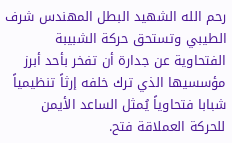رحم الله الشهيد البطل المهندس شرف الطيبي وتستحق حركة الشبيبة الفتحاوية عن جدارة أن تفخر بأحد أبرز مؤسسيها الذي ترك خلفه إرثاً تنظيمياً شبابا فتحاوياً يُمثل الساعد الأيمن للحركة العملاقة فتح.